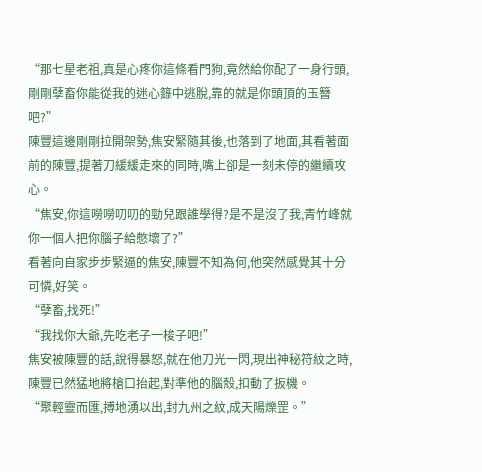“那七星老祖,真是心疼你這條看門狗,竟然給你配了一身行頭,剛剛孽畜你能從我的迷心籙中逃脫,靠的就是你頭頂的玉簪吧?”
陳豐這邊剛剛拉開架勢,焦安緊隨其後,也落到了地面,其看著面前的陳豐,提著刀緩緩走來的同時,嘴上卻是一刻未停的繼續攻心。
“焦安,你這嘮嘮叨叨的勁兒跟誰學得?是不是沒了我,青竹峰就你一個人把你腦子給憋壞了?”
看著向自家步步緊逼的焦安,陳豐不知為何,他突然感覺其十分可憐,好笑。
“孽畜,找死!”
“我找你大爺,先吃老子一梭子吧!”
焦安被陳豐的話,說得暴怒,就在他刀光一閃,現出神秘符紋之時,陳豐已然猛地將槍口抬起,對準他的腦殼,扣動了扳機。
“聚輕靈而匯,搏地湧以出,封九州之紋,成天陽爍罡。”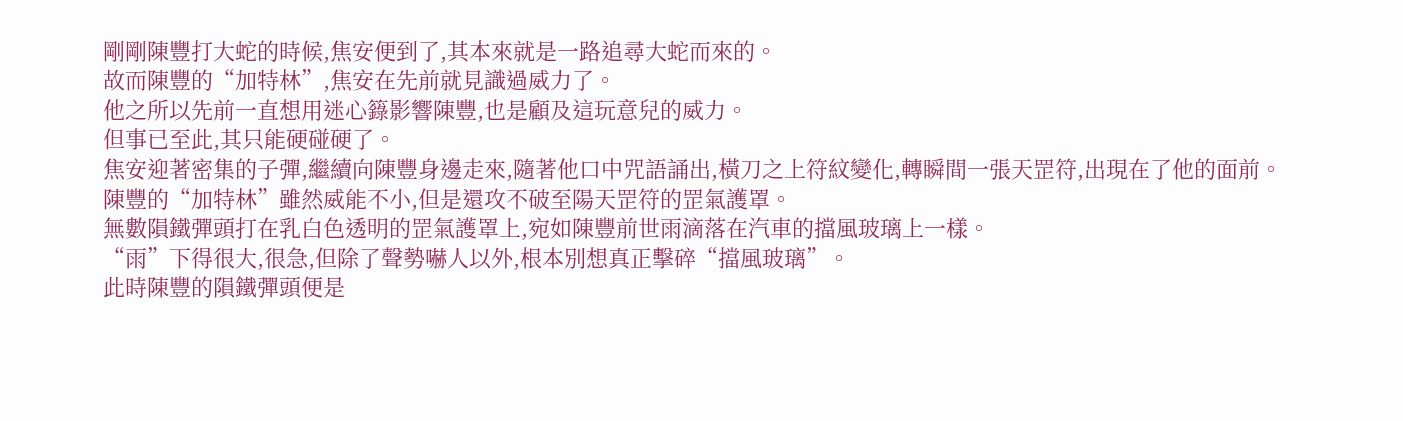剛剛陳豐打大蛇的時候,焦安便到了,其本來就是一路追尋大蛇而來的。
故而陳豐的“加特林”,焦安在先前就見識過威力了。
他之所以先前一直想用迷心籙影響陳豐,也是顧及這玩意兒的威力。
但事已至此,其只能硬碰硬了。
焦安迎著密集的子彈,繼續向陳豐身邊走來,隨著他口中咒語誦出,橫刀之上符紋變化,轉瞬間一張天罡符,出現在了他的面前。
陳豐的“加特林”雖然威能不小,但是還攻不破至陽天罡符的罡氣護罩。
無數隕鐵彈頭打在乳白色透明的罡氣護罩上,宛如陳豐前世雨滴落在汽車的擋風玻璃上一樣。
“雨”下得很大,很急,但除了聲勢嚇人以外,根本別想真正擊碎“擋風玻璃”。
此時陳豐的隕鐵彈頭便是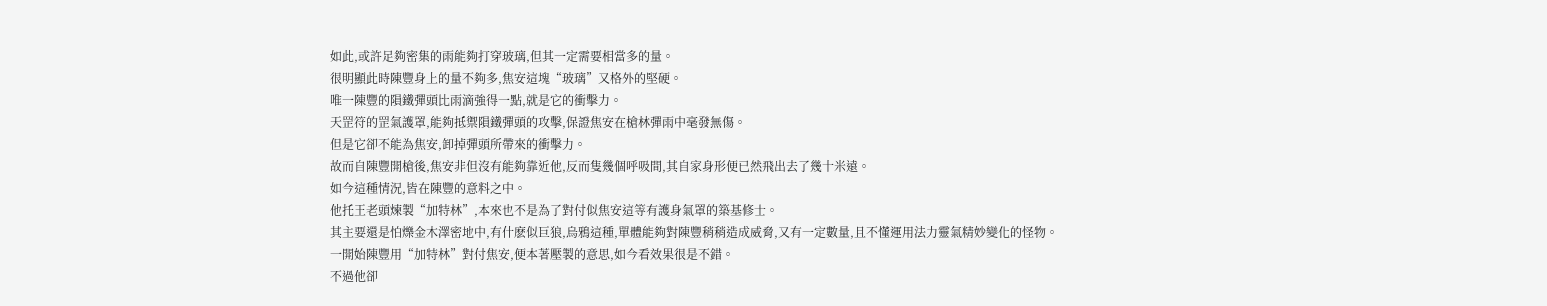如此,或許足夠密集的雨能夠打穿玻璃,但其一定需要相當多的量。
很明顯此時陳豐身上的量不夠多,焦安這塊“玻璃”又格外的堅硬。
唯一陳豐的隕鐵彈頭比雨滴強得一點,就是它的衝擊力。
天罡符的罡氣護罩,能夠抵禦隕鐵彈頭的攻擊,保證焦安在槍林彈雨中毫發無傷。
但是它卻不能為焦安,卸掉彈頭所帶來的衝擊力。
故而自陳豐開槍後,焦安非但沒有能夠靠近他,反而隻幾個呼吸間,其自家身形便已然飛出去了幾十米遠。
如今這種情況,皆在陳豐的意料之中。
他托王老頭煉製“加特林”,本來也不是為了對付似焦安這等有護身氣罩的築基修士。
其主要還是怕爍金木澤密地中,有什麽似巨狼,烏鴉這種,單體能夠對陳豐稍稍造成威脅,又有一定數量,且不懂運用法力靈氣精妙變化的怪物。
一開始陳豐用“加特林”對付焦安,便本著壓製的意思,如今看效果很是不錯。
不過他卻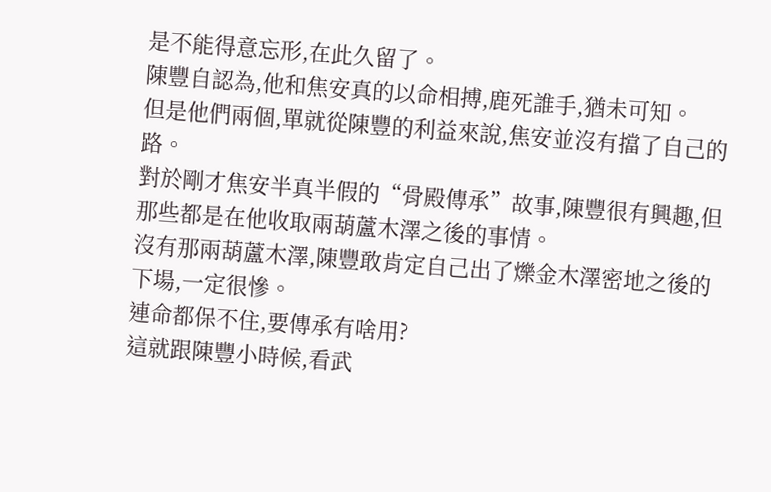是不能得意忘形,在此久留了。
陳豐自認為,他和焦安真的以命相搏,鹿死誰手,猶未可知。
但是他們兩個,單就從陳豐的利益來說,焦安並沒有擋了自己的路。
對於剛才焦安半真半假的“骨殿傳承”故事,陳豐很有興趣,但那些都是在他收取兩葫蘆木澤之後的事情。
沒有那兩葫蘆木澤,陳豐敢肯定自己出了爍金木澤密地之後的下場,一定很慘。
連命都保不住,要傳承有啥用?
這就跟陳豐小時候,看武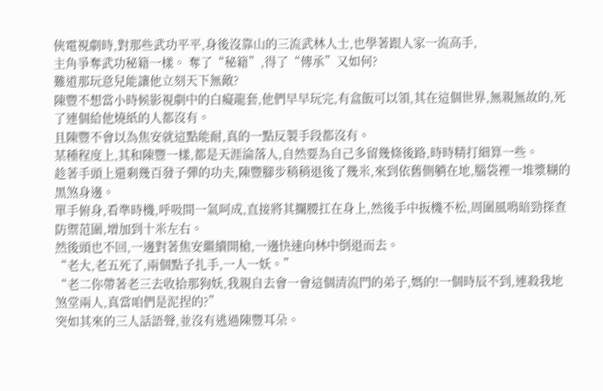俠電視劇時,對那些武功平平,身後沒靠山的三流武林人士,也學著跟人家一流高手,
主角爭奪武功秘籍一樣。 奪了“秘籍”,得了“傳承”又如何?
難道那玩意兒能讓他立刻天下無敵?
陳豐不想當小時候影視劇中的白癡龍套,他們早早玩完,有盒飯可以領,其在這個世界,無親無故的,死了連個給他燒紙的人都沒有。
且陳豐不會以為焦安就這點能耐,真的一點反製手段都沒有。
某種程度上,其和陳豐一樣,都是天涯淪落人,自然要為自己多留幾條後路,時時精打細算一些。
趁著手頭上還剩幾百發子彈的功夫,陳豐腳步稍稍退後了幾米,來到依舊側躺在地,腦袋裡一堆漿糊的黑煞身邊。
單手俯身,看準時機,呼吸間一氣呵成,直接將其攔腰扛在身上,然後手中扳機不松,周圍風鳴暗勁探查防禦范圍,增加到十米左右。
然後頭也不回,一邊對著焦安繼續開槍,一邊快速向林中倒退而去。
“老大,老五死了,兩個點子扎手,一人一妖。”
“老二你帶著老三去收拾那狗妖,我親自去會一會這個清流門的弟子,媽的!一個時辰不到,連殺我地煞堂兩人,真當咱們是泥捏的?”
突如其來的三人話語聲,並沒有逃過陳豐耳朵。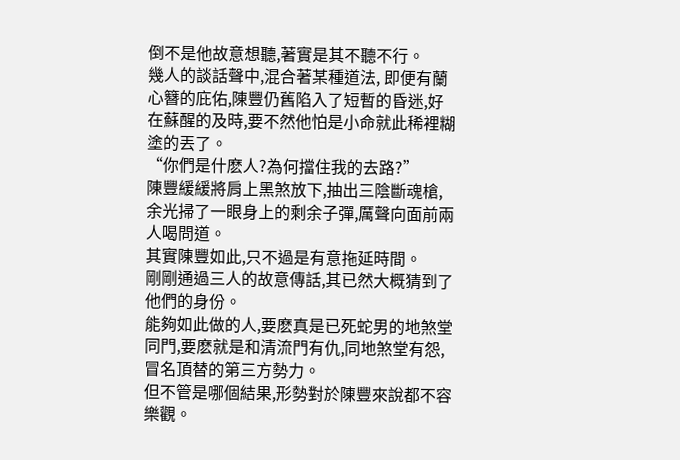倒不是他故意想聽,著實是其不聽不行。
幾人的談話聲中,混合著某種道法, 即便有蘭心簪的庇佑,陳豐仍舊陷入了短暫的昏迷,好在蘇醒的及時,要不然他怕是小命就此稀裡糊塗的丟了。
“你們是什麽人?為何擋住我的去路?”
陳豐緩緩將肩上黑煞放下,抽出三陰斷魂槍,余光掃了一眼身上的剩余子彈,厲聲向面前兩人喝問道。
其實陳豐如此,只不過是有意拖延時間。
剛剛通過三人的故意傳話,其已然大概猜到了他們的身份。
能夠如此做的人,要麽真是已死蛇男的地煞堂同門,要麽就是和清流門有仇,同地煞堂有怨,冒名頂替的第三方勢力。
但不管是哪個結果,形勢對於陳豐來說都不容樂觀。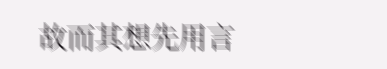故而其想先用言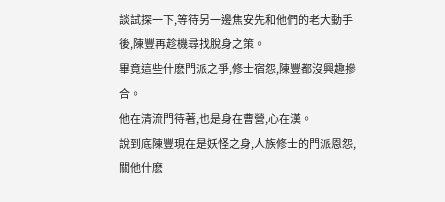談試探一下,等待另一邊焦安先和他們的老大動手後,陳豐再趁機尋找脫身之策。
畢竟這些什麽門派之爭,修士宿怨,陳豐都沒興趣摻合。
他在清流門待著,也是身在曹營,心在漢。
說到底陳豐現在是妖怪之身,人族修士的門派恩怨,關他什麽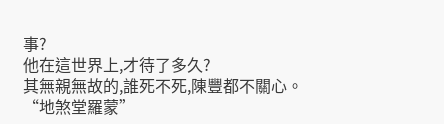事?
他在這世界上,才待了多久?
其無親無故的,誰死不死,陳豐都不關心。
“地煞堂羅蒙”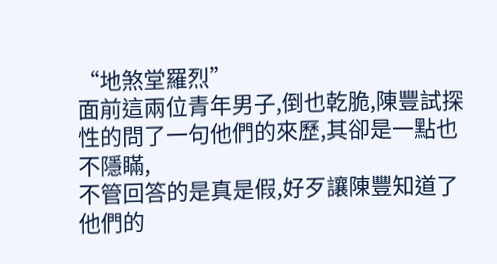“地煞堂羅烈”
面前這兩位青年男子,倒也乾脆,陳豐試探性的問了一句他們的來歷,其卻是一點也不隱瞞,
不管回答的是真是假,好歹讓陳豐知道了他們的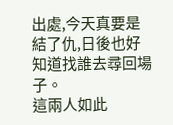出處,今天真要是結了仇,日後也好知道找誰去尋回場子。
這兩人如此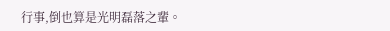行事,倒也算是光明磊落之輩。